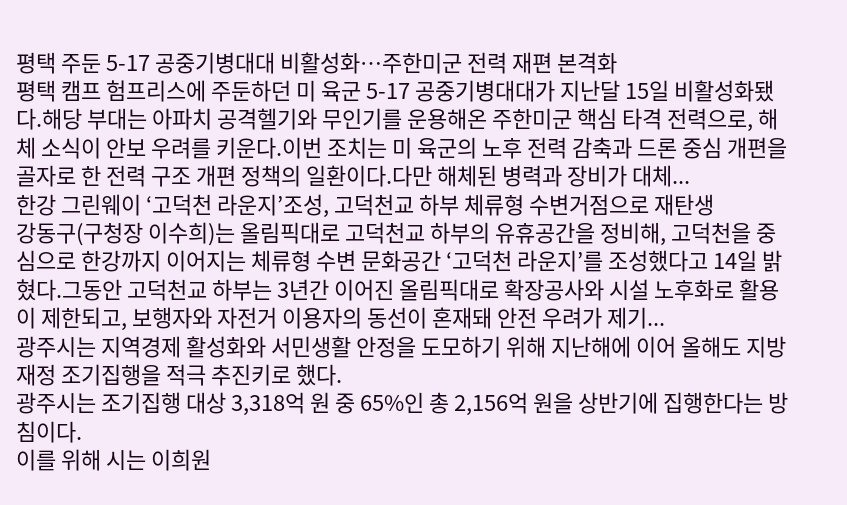평택 주둔 5-17 공중기병대대 비활성화…주한미군 전력 재편 본격화
평택 캠프 험프리스에 주둔하던 미 육군 5-17 공중기병대대가 지난달 15일 비활성화됐다.해당 부대는 아파치 공격헬기와 무인기를 운용해온 주한미군 핵심 타격 전력으로, 해체 소식이 안보 우려를 키운다.이번 조치는 미 육군의 노후 전력 감축과 드론 중심 개편을 골자로 한 전력 구조 개편 정책의 일환이다.다만 해체된 병력과 장비가 대체...
한강 그린웨이 ‘고덕천 라운지’조성, 고덕천교 하부 체류형 수변거점으로 재탄생
강동구(구청장 이수희)는 올림픽대로 고덕천교 하부의 유휴공간을 정비해, 고덕천을 중심으로 한강까지 이어지는 체류형 수변 문화공간 ‘고덕천 라운지’를 조성했다고 14일 밝혔다.그동안 고덕천교 하부는 3년간 이어진 올림픽대로 확장공사와 시설 노후화로 활용이 제한되고, 보행자와 자전거 이용자의 동선이 혼재돼 안전 우려가 제기...
광주시는 지역경제 활성화와 서민생활 안정을 도모하기 위해 지난해에 이어 올해도 지방재정 조기집행을 적극 추진키로 했다.
광주시는 조기집행 대상 3,318억 원 중 65%인 총 2,156억 원을 상반기에 집행한다는 방침이다.
이를 위해 시는 이희원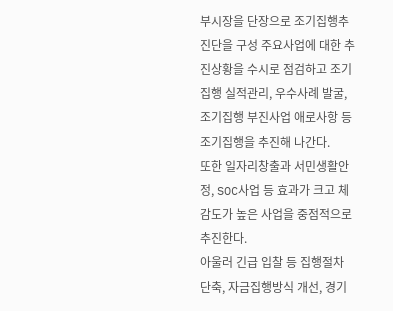부시장을 단장으로 조기집행추진단을 구성 주요사업에 대한 추진상황을 수시로 점검하고 조기집행 실적관리, 우수사례 발굴, 조기집행 부진사업 애로사항 등 조기집행을 추진해 나간다.
또한 일자리창출과 서민생활안정, SOC사업 등 효과가 크고 체감도가 높은 사업을 중점적으로 추진한다.
아울러 긴급 입찰 등 집행절차 단축, 자금집행방식 개선, 경기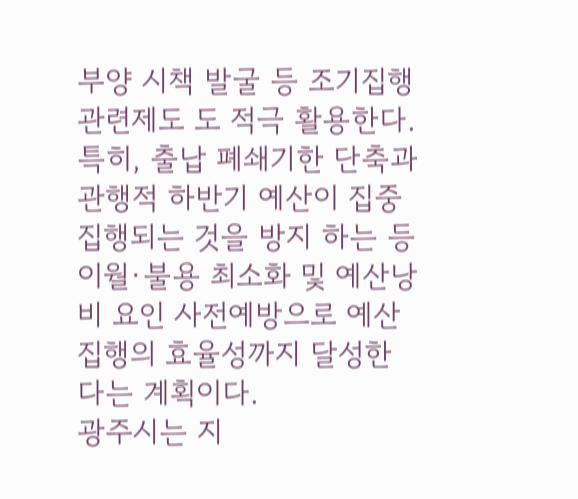부양 시책 발굴 등 조기집행 관련제도 도 적극 활용한다.
특히, 출납 폐쇄기한 단축과 관행적 하반기 예산이 집중 집행되는 것을 방지 하는 등 이월·불용 최소화 및 예산낭비 요인 사전예방으로 예산 집행의 효율성까지 달성한다는 계획이다.
광주시는 지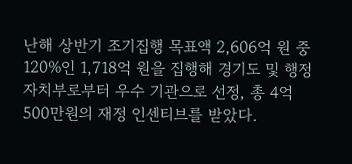난해 상반기 조기집행 목표액 2,606억 원 중 120%인 1,718억 원을 집행해 경기도 및 행정자치부로부터 우수 기관으로 선정, 총 4억 500만원의 재정 인센티브를 받았다.